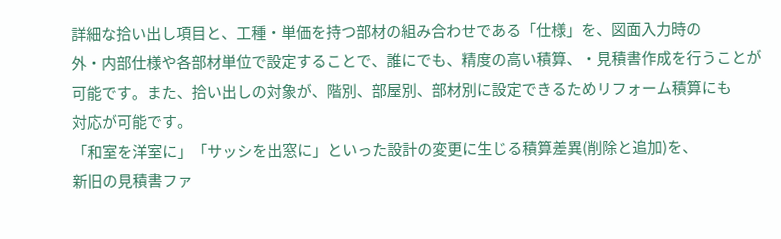詳細な拾い出し項目と、工種・単価を持つ部材の組み合わせである「仕様」を、図面入力時の
外・内部仕様や各部材単位で設定することで、誰にでも、精度の高い積算、・見積書作成を行うことが
可能です。また、拾い出しの対象が、階別、部屋別、部材別に設定できるためリフォーム積算にも
対応が可能です。
「和室を洋室に」「サッシを出窓に」といった設計の変更に生じる積算差異(削除と追加)を、
新旧の見積書ファ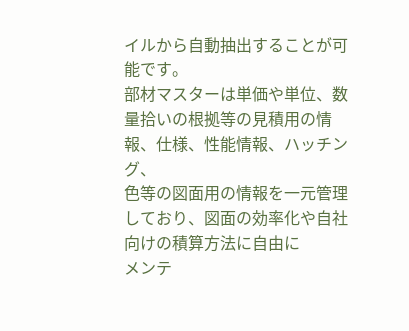イルから自動抽出することが可能です。
部材マスターは単価や単位、数量拾いの根拠等の見積用の情報、仕様、性能情報、ハッチング、
色等の図面用の情報を一元管理しており、図面の効率化や自社向けの積算方法に自由に
メンテ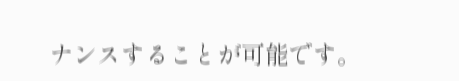ナンスすることが可能です。